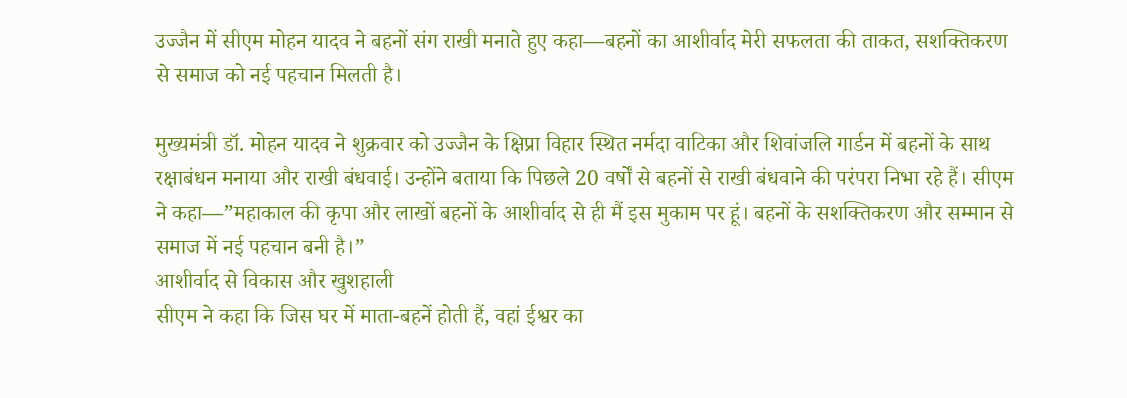उज्जैन में सीएम मोहन यादव ने बहनों संग राखी मनाते हुए कहा—बहनों का आशीर्वाद मेरी सफलता की ताकत, सशक्तिकरण से समाज को नई पहचान मिलती है।

मुख्यमंत्री डॉ. मोहन यादव ने शुक्रवार को उज्जैन के क्षिप्रा विहार स्थित नर्मदा वाटिका और शिवांजलि गार्डन में बहनों के साथ रक्षाबंधन मनाया और राखी बंधवाई। उन्होंने बताया कि पिछले 20 वर्षों से बहनों से राखी बंधवाने की परंपरा निभा रहे हैं। सीएम ने कहा—”महाकाल की कृपा और लाखों बहनों के आशीर्वाद से ही मैं इस मुकाम पर हूं। बहनों के सशक्तिकरण और सम्मान से समाज में नई पहचान बनी है।”
आशीर्वाद से विकास और खुशहाली
सीएम ने कहा कि जिस घर में माता-बहनें होती हैं, वहां ईश्वर का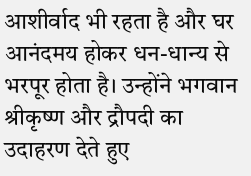आशीर्वाद भी रहता है और घर आनंदमय होकर धन-धान्य से भरपूर होता है। उन्होंने भगवान श्रीकृष्ण और द्रौपदी का उदाहरण देते हुए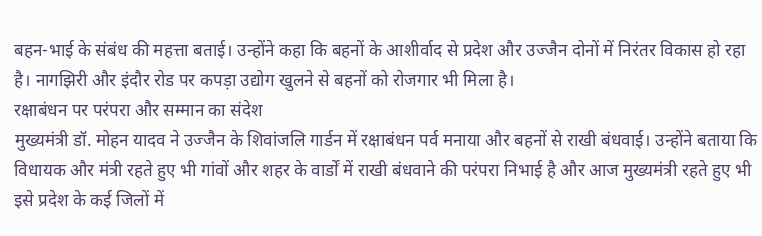बहन-भाई के संबंध की महत्ता बताई। उन्होंने कहा कि बहनों के आशीर्वाद से प्रदेश और उज्जैन दोनों में निरंतर विकास हो रहा है। नागझिरी और इंदौर रोड पर कपड़ा उद्योग खुलने से बहनों को रोजगार भी मिला है।
रक्षाबंधन पर परंपरा और सम्मान का संदेश
मुख्यमंत्री डॉ. मोहन यादव ने उज्जैन के शिवांजलि गार्डन में रक्षाबंधन पर्व मनाया और बहनों से राखी बंधवाई। उन्होंने बताया कि विधायक और मंत्री रहते हुए भी गांवों और शहर के वार्डों में राखी बंधवाने की परंपरा निभाई है और आज मुख्यमंत्री रहते हुए भी इसे प्रदेश के कई जिलों में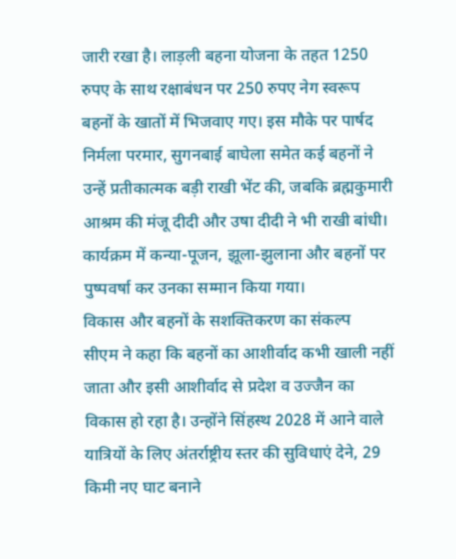जारी रखा है। लाड़ली बहना योजना के तहत 1250 रुपए के साथ रक्षाबंधन पर 250 रुपए नेग स्वरूप बहनों के खातों में भिजवाए गए। इस मौके पर पार्षद निर्मला परमार, सुगनबाई बाघेला समेत कई बहनों ने उन्हें प्रतीकात्मक बड़ी राखी भेंट की, जबकि ब्रह्मकुमारी आश्रम की मंजू दीदी और उषा दीदी ने भी राखी बांधी। कार्यक्रम में कन्या-पूजन, झूला-झुलाना और बहनों पर पुष्पवर्षा कर उनका सम्मान किया गया।
विकास और बहनों के सशक्तिकरण का संकल्प
सीएम ने कहा कि बहनों का आशीर्वाद कभी खाली नहीं जाता और इसी आशीर्वाद से प्रदेश व उज्जैन का विकास हो रहा है। उन्होंने सिंहस्थ 2028 में आने वाले यात्रियों के लिए अंतर्राष्ट्रीय स्तर की सुविधाएं देने, 29 किमी नए घाट बनाने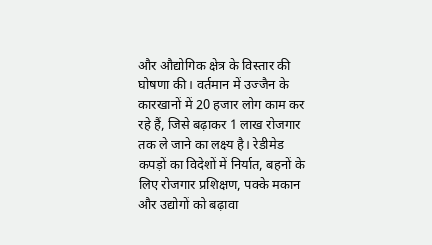और औद्योगिक क्षेत्र के विस्तार की घोषणा की। वर्तमान में उज्जैन के कारखानों में 20 हजार लोग काम कर रहे हैं, जिसे बढ़ाकर 1 लाख रोजगार तक ले जाने का लक्ष्य है। रेडीमेड कपड़ों का विदेशों में निर्यात, बहनों के लिए रोजगार प्रशिक्षण, पक्के मकान और उद्योगों को बढ़ावा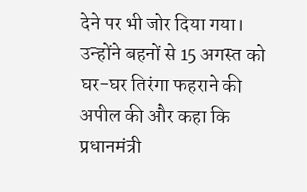देने पर भी जोर दिया गया। उन्होंने बहनों से 15 अगस्त को घर-घर तिरंगा फहराने की अपील की और कहा कि प्रधानमंत्री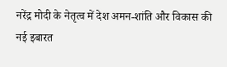नरेंद्र मोदी के नेतृत्व में देश अमन-शांति और विकास की नई इबारत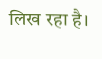लिख रहा है।